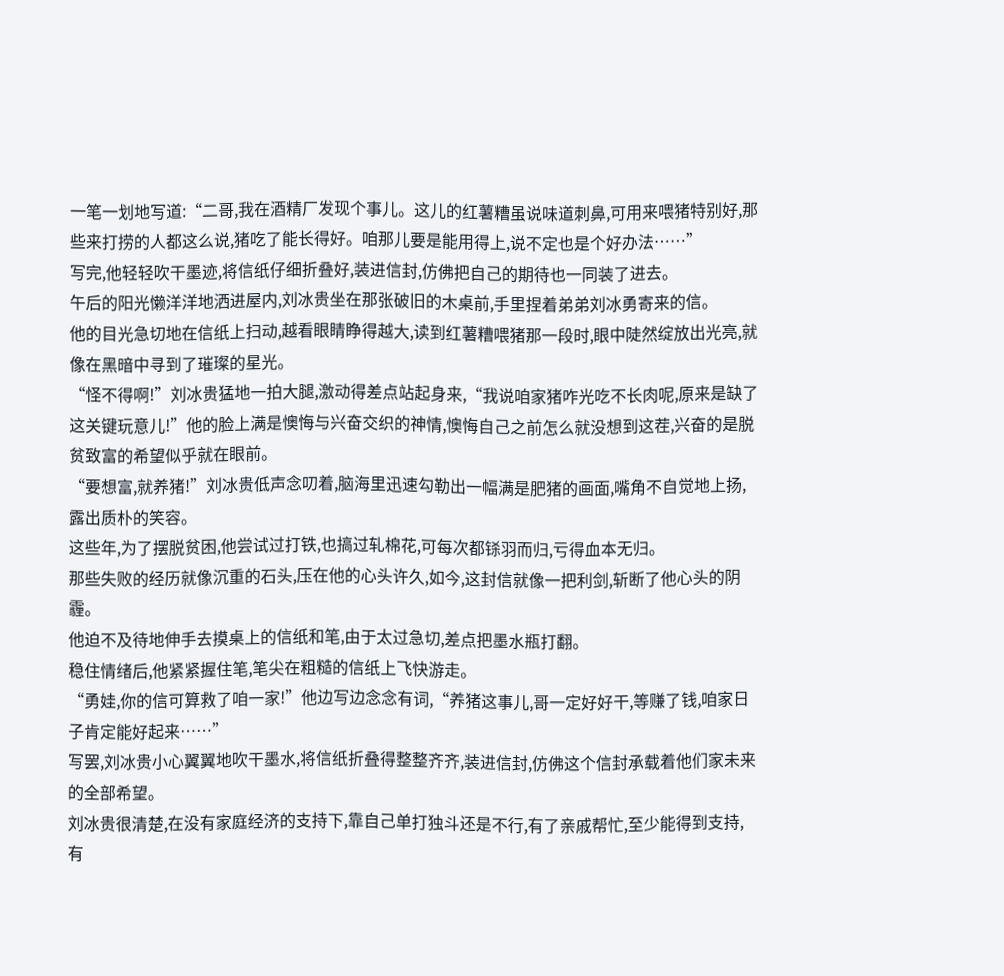一笔一划地写道:“二哥,我在酒精厂发现个事儿。这儿的红薯糟虽说味道刺鼻,可用来喂猪特别好,那些来打捞的人都这么说,猪吃了能长得好。咱那儿要是能用得上,说不定也是个好办法……”
写完,他轻轻吹干墨迹,将信纸仔细折叠好,装进信封,仿佛把自己的期待也一同装了进去。
午后的阳光懒洋洋地洒进屋内,刘冰贵坐在那张破旧的木桌前,手里捏着弟弟刘冰勇寄来的信。
他的目光急切地在信纸上扫动,越看眼睛睁得越大,读到红薯糟喂猪那一段时,眼中陡然绽放出光亮,就像在黑暗中寻到了璀璨的星光。
“怪不得啊!”刘冰贵猛地一拍大腿,激动得差点站起身来,“我说咱家猪咋光吃不长肉呢,原来是缺了这关键玩意儿!”他的脸上满是懊悔与兴奋交织的神情,懊悔自己之前怎么就没想到这茬,兴奋的是脱贫致富的希望似乎就在眼前。
“要想富,就养猪!”刘冰贵低声念叨着,脑海里迅速勾勒出一幅满是肥猪的画面,嘴角不自觉地上扬,露出质朴的笑容。
这些年,为了摆脱贫困,他尝试过打铁,也搞过轧棉花,可每次都铩羽而归,亏得血本无归。
那些失败的经历就像沉重的石头,压在他的心头许久,如今,这封信就像一把利剑,斩断了他心头的阴霾。
他迫不及待地伸手去摸桌上的信纸和笔,由于太过急切,差点把墨水瓶打翻。
稳住情绪后,他紧紧握住笔,笔尖在粗糙的信纸上飞快游走。
“勇娃,你的信可算救了咱一家!”他边写边念念有词,“养猪这事儿,哥一定好好干,等赚了钱,咱家日子肯定能好起来……”
写罢,刘冰贵小心翼翼地吹干墨水,将信纸折叠得整整齐齐,装进信封,仿佛这个信封承载着他们家未来的全部希望。
刘冰贵很清楚,在没有家庭经济的支持下,靠自己单打独斗还是不行,有了亲戚帮忙,至少能得到支持,有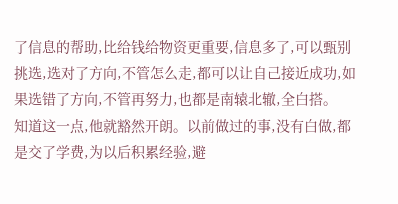了信息的帮助,比给钱给物资更重要,信息多了,可以甄别挑选,选对了方向,不管怎么走,都可以让自己接近成功,如果选错了方向,不管再努力,也都是南辕北辙,全白搭。
知道这一点,他就豁然开朗。以前做过的事,没有白做,都是交了学费,为以后积累经验,避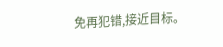免再犯错,接近目标。